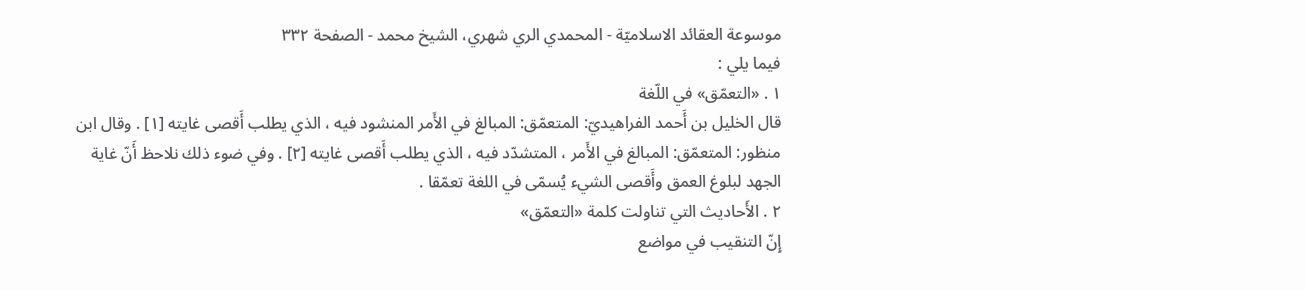موسوعة العقائد الاسلاميّة - المحمدي الري شهري، الشيخ محمد - الصفحة ٣٣٢
فيما يلي :
١ . «التعمّق» في اللّغة
قال الخليل بن أَحمد الفراهيديّ: المتعمّق: المبالغ في الأَمر المنشود فيه ، الذي يطلب أَقصى غايته [١] . وقال ابن منظور: المتعمّق: المبالغ في الأَمر ، المتشدّد فيه ، الذي يطلب أَقصى غايته [٢] . وفي ضوء ذلك نلاحظ أَنّ غاية الجهد لبلوغ العمق وأَقصى الشيء يُسمّى في اللغة تعمّقا .
٢ . الأَحاديث التي تناولت كلمة «التعمّق»
إِنّ التنقيب في مواضع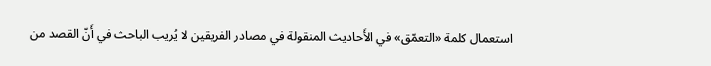استعمال كلمة «التعمّق» في الأَحاديث المنقولة في مصادر الفريقين لا يُريب الباحث في أَنّ القصد من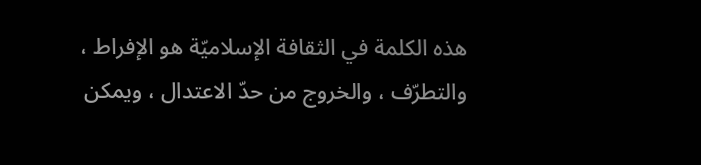هذه الكلمة في الثقافة الإسلاميّة هو الإفراط ، والتطرّف ، والخروج من حدّ الاعتدال ، ويمكن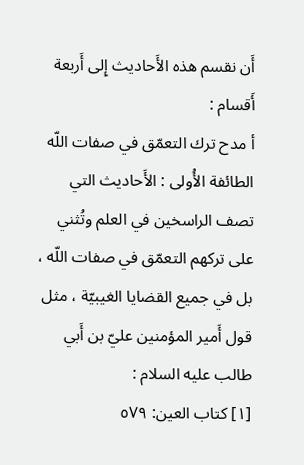أَن نقسم هذه الأَحاديث إِلى أَربعة أَقسام :
أ مدح ترك التعمّق في صفات اللّه
الطائفة الأُولى : الأَحاديث التي تصف الراسخين في العلم وتُثني على تركهم التعمّق في صفات اللّه ، بل في جميع القضايا الغيبيّة ، مثل قول أَمير المؤمنين عليّ بن أَبي طالب عليه السلام :
[١] كتاب العين: ٥٧٩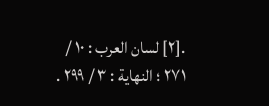.[٢] لسان العرب : ١٠ / ٢٧١ ؛ النهاية : ٣ / ٢٩٩ .